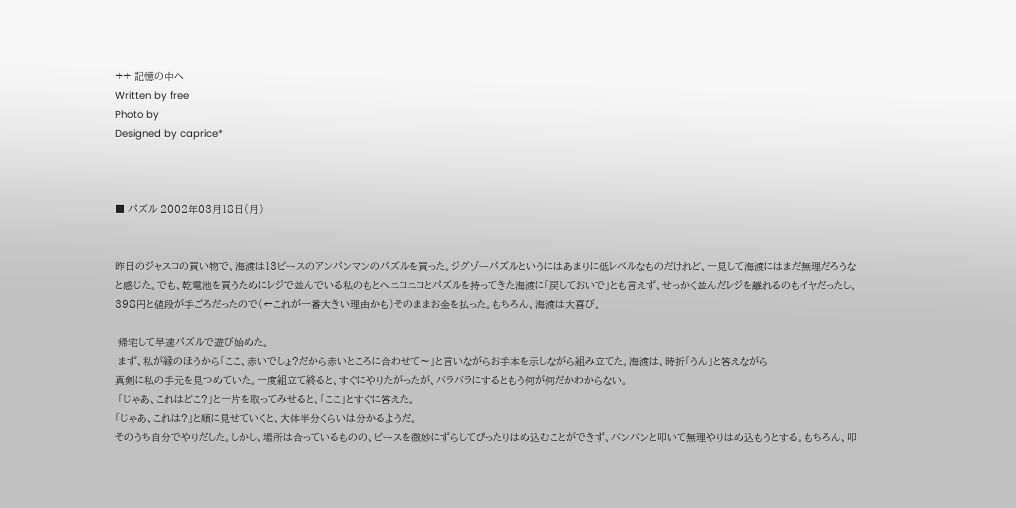++ 記憶の中へ
Written by free
Photo by
Designed by caprice*



■ パズル 2002年03月18日(月)


昨日のジャスコの買い物で、海渡は13ピースのアンパンマンのパズルを買った。ジグゾーパズルというにはあまりに低レベルなものだけれど、一見して海渡にはまだ無理だろうなと感じた。でも、乾電池を買うためにレジで並んでいる私のもとへニコニコとパズルを持ってきた海渡に「戻しておいで」とも言えず、せっかく並んだレジを離れるのもイヤだったし、398円と値段が手ごろだったので(←これが一番大きい理由かも)そのままお金を払った。もちろん、海渡は大喜び。

 帰宅して早速パズルで遊び始めた。
 まず、私が縁のほうから「ここ、赤いでしょ?だから赤いところに合わせて〜」と言いながらお手本を示しながら組み立てた。海渡は、時折「うん」と答えながら
真剣に私の手元を見つめていた。一度組立て終ると、すぐにやりたがったが、バラバラにするともう何が何だかわからない。
 「じゃあ、これはどこ?」と一片を取ってみせると、「ここ」とすぐに答えた。
「じゃあ、これは?」と順に見せていくと、大体半分くらいは分かるようだ。
そのうち自分でやりだした。しかし、場所は合っているものの、ピースを微妙にずらしてぴったりはめ込むことができず、バンバンと叩いて無理やりはめ込もうとする。もちろん、叩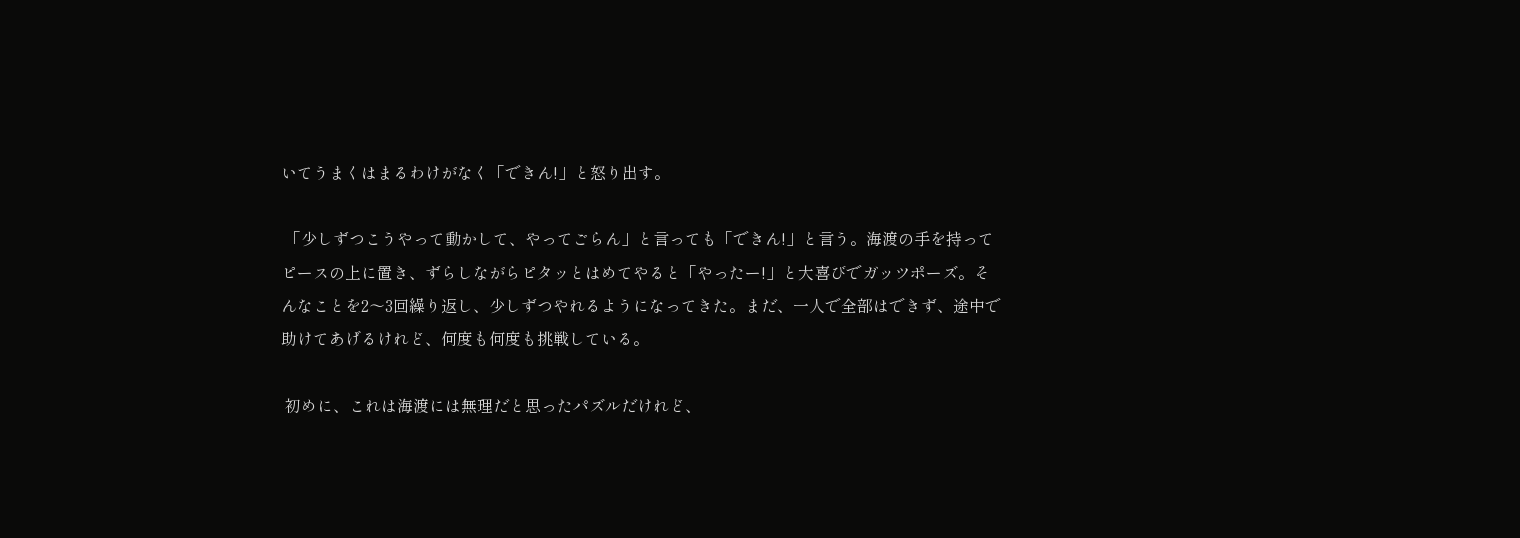いてうまくはまるわけがなく「できん!」と怒り出す。

 「少しずつこうやって動かして、やってごらん」と言っても「できん!」と言う。海渡の手を持ってピースの上に置き、ずらしながらピタッとはめてやると「やったー!」と大喜びでガッツポーズ。そんなことを2〜3回繰り返し、少しずつやれるようになってきた。まだ、一人で全部はできず、途中で助けてあげるけれど、何度も何度も挑戦している。

 初めに、これは海渡には無理だと思ったパズルだけれど、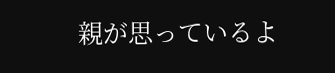親が思っているよ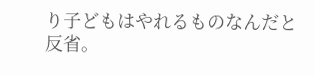り子どもはやれるものなんだと反省。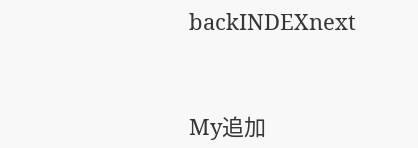backINDEXnext


My追加